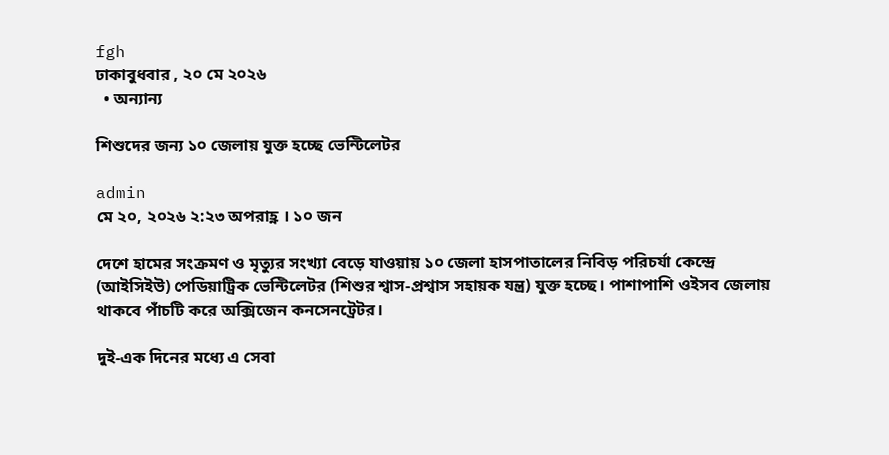fgh
ঢাকাবুধবার , ২০ মে ২০২৬
  • অন্যান্য

শিশুদের জন্য ১০ জেলায় যুক্ত হচ্ছে ভেন্টিলেটর

admin
মে ২০, ২০২৬ ২:২৩ অপরাহ্ণ । ১০ জন

দেশে হামের সংক্রমণ ও মৃত্যুর সংখ্যা বেড়ে যাওয়ায় ১০ জেলা হাসপাতালের নিবিড় পরিচর্যা কেন্দ্রে (আইসিইউ) পেডিয়াট্রিক ভেন্টিলেটর (শিশুর শ্বাস-প্রশ্বাস সহায়ক যন্ত্র) যুক্ত হচ্ছে। পাশাপাশি ওইসব জেলায় থাকবে পাঁচটি করে অক্সিজেন কনসেনট্রেটর।

দুই-এক দিনের মধ্যে এ সেবা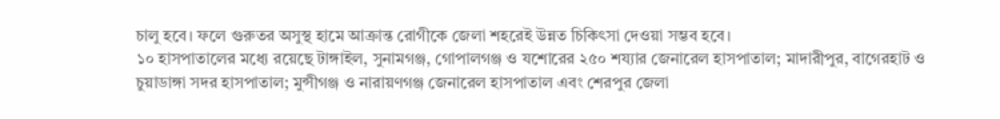চালু হবে। ফলে গুরুতর অসুস্থ হামে আক্রান্ত রোগীকে জেলা শহরেই উন্নত চিকিৎসা দেওয়া সম্ভব হবে।
১০ হাসপাতালের মধ্যে রয়েছে টাঙ্গাইল, সুনামগঞ্জ, গোপালগঞ্জ ও যশোরের ২৫০ শয্যার জেনারেল হাসপাতাল; মাদারীপুর, বাগেরহাট ও চুয়াডাঙ্গা সদর হাসপাতাল; মুন্সীগঞ্জ ও নারায়ণগঞ্জ জেনারেল হাসপাতাল এবং শেরপুর জেলা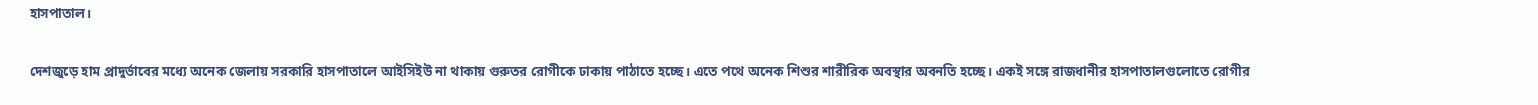হাসপাতাল।

দেশজুড়ে হাম প্রাদুর্ভাবের মধ্যে অনেক জেলায় সরকারি হাসপাতালে আইসিইউ না থাকায় গুরুতর রোগীকে ঢাকায় পাঠাতে হচ্ছে। এতে পথে অনেক শিশুর শারীরিক অবস্থার অবনতি হচ্ছে। একই সঙ্গে রাজধানীর হাসপাতালগুলোতে রোগীর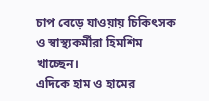চাপ বেড়ে যাওয়ায় চিকিৎসক ও স্বাস্থ্যকর্মীরা হিমশিম খাচ্ছেন।
এদিকে হাম ও হামের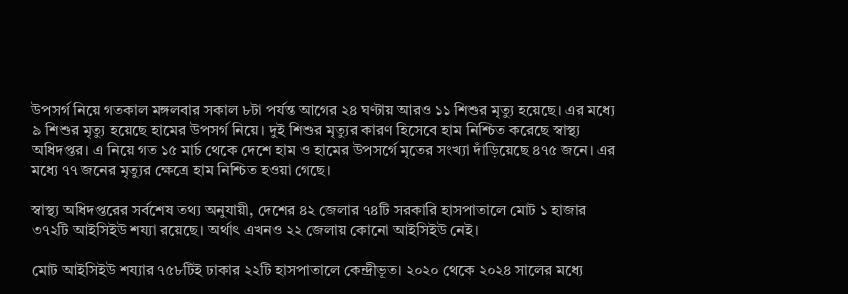উপসর্গ নিয়ে গতকাল মঙ্গলবার সকাল ৮টা পর্যন্ত আগের ২৪ ঘণ্টায় আরও ১১ শিশুর মৃত্যু হয়েছে। এর মধ্যে ৯ শিশুর মৃত্যু হয়েছে হামের উপসর্গ নিয়ে। দুই শিশুর মৃত্যুর কারণ হিসেবে হাম নিশ্চিত করেছে স্বাস্থ্য অধিদপ্তর। এ নিয়ে গত ১৫ মার্চ থেকে দেশে হাম ও হামের উপসর্গে মৃতের সংখ্যা দাঁড়িয়েছে ৪৭৫ জনে। এর মধ্যে ৭৭ জনের মৃত্যুর ক্ষেত্রে হাম নিশ্চিত হওয়া গেছে।

স্বাস্থ্য অধিদপ্তরের সর্বশেষ তথ্য অনুযায়ী, দেশের ৪২ জেলার ৭৪টি সরকারি হাসপাতালে মোট ১ হাজার ৩৭২টি আইসিইউ শয্যা রয়েছে। অর্থাৎ এখনও ২২ জেলায় কোনো আইসিইউ নেই।

মোট আইসিইউ শয্যার ৭৫৮টিই ঢাকার ২২টি হাসপাতালে কেন্দ্রীভূত। ২০২০ থেকে ২০২৪ সালের মধ্যে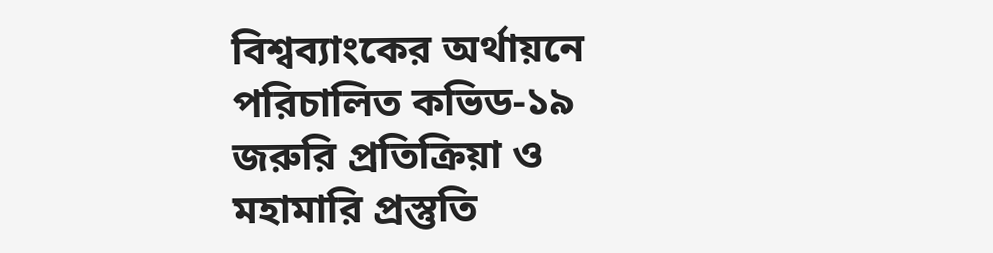বিশ্বব্যাংকের অর্থায়নে পরিচালিত কভিড-১৯ জরুরি প্রতিক্রিয়া ও মহামারি প্রস্তুতি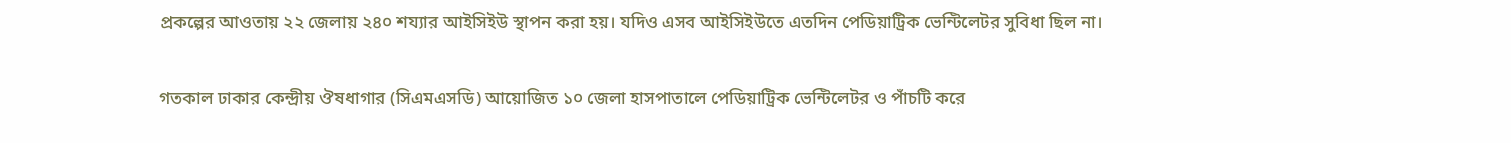প্রকল্পের আওতায় ২২ জেলায় ২৪০ শয্যার আইসিইউ স্থাপন করা হয়। যদিও এসব আইসিইউতে এতদিন পেডিয়াট্রিক ভেন্টিলেটর সুবিধা ছিল না।

গতকাল ঢাকার কেন্দ্রীয় ঔষধাগার (সিএমএসডি) আয়োজিত ১০ জেলা হাসপাতালে পেডিয়াট্রিক ভেন্টিলেটর ও পাঁচটি করে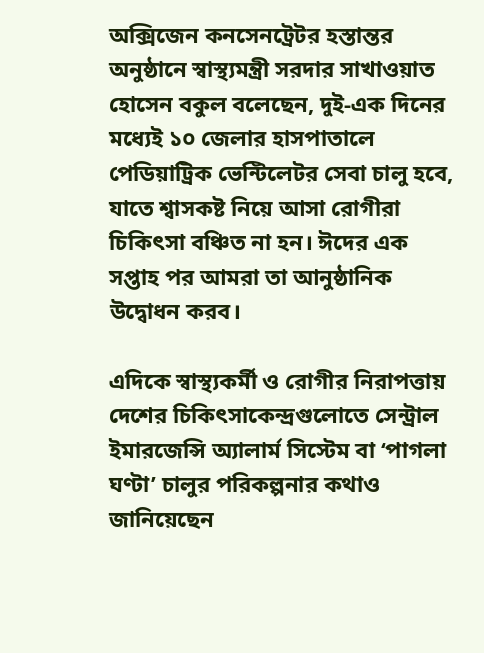অক্সিজেন কনসেনট্রেটর হস্তান্তর অনুষ্ঠানে স্বাস্থ্যমন্ত্রী সরদার সাখাওয়াত হোসেন বকুল বলেছেন, দুই-এক দিনের মধ্যেই ১০ জেলার হাসপাতালে পেডিয়াট্রিক ভেন্টিলেটর সেবা চালু হবে, যাতে শ্বাসকষ্ট নিয়ে আসা রোগীরা চিকিৎসা বঞ্চিত না হন। ঈদের এক সপ্তাহ পর আমরা তা আনুষ্ঠানিক উদ্বোধন করব।

এদিকে স্বাস্থ্যকর্মী ও রোগীর নিরাপত্তায় দেশের চিকিৎসাকেন্দ্রগুলোতে সেন্ট্রাল ইমারজেন্সি অ্যালার্ম সিস্টেম বা ‘পাগলা ঘণ্টা’ চালুর পরিকল্পনার কথাও জানিয়েছেন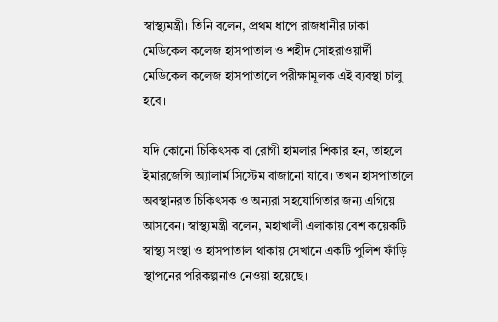স্বাস্থ্যমন্ত্রী। তিনি বলেন, প্রথম ধাপে রাজধানীর ঢাকা মেডিকেল কলেজ হাসপাতাল ও শহীদ সোহরাওয়ার্দী মেডিকেল কলেজ হাসপাতালে পরীক্ষামূলক এই ব্যবস্থা চালু হবে।

যদি কোনো চিকিৎসক বা রোগী হামলার শিকার হন, তাহলে ইমারজেন্সি অ্যালার্ম সিস্টেম বাজানো যাবে। তখন হাসপাতালে অবস্থানরত চিকিৎসক ও অন্যরা সহযোগিতার জন্য এগিয়ে আসবেন। স্বাস্থ্যমন্ত্রী বলেন, মহাখালী এলাকায় বেশ কয়েকটি স্বাস্থ্য সংস্থা ও হাসপাতাল থাকায় সেখানে একটি পুলিশ ফাঁড়ি স্থাপনের পরিকল্পনাও নেওয়া হয়েছে।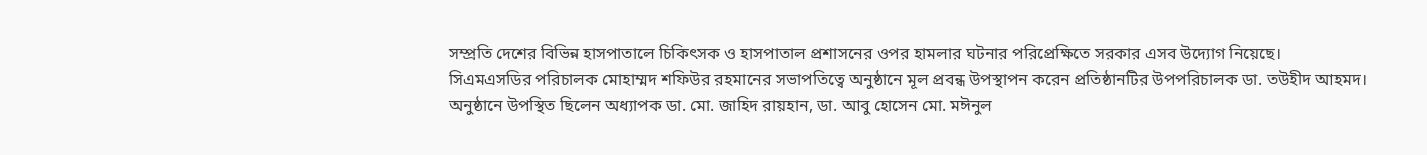সম্প্রতি দেশের বিভিন্ন হাসপাতালে চিকিৎসক ও হাসপাতাল প্রশাসনের ওপর হামলার ঘটনার পরিপ্রেক্ষিতে সরকার এসব উদ্যোগ নিয়েছে।
সিএমএসডির পরিচালক মোহাম্মদ শফিউর রহমানের সভাপতিত্বে অনুষ্ঠানে মূল প্রবন্ধ উপস্থাপন করেন প্রতিষ্ঠানটির উপপরিচালক ডা. তউহীদ আহমদ। অনুষ্ঠানে উপস্থিত ছিলেন অধ্যাপক ডা. মো. জাহিদ রায়হান, ডা. আবু হোসেন মো. মঈনুল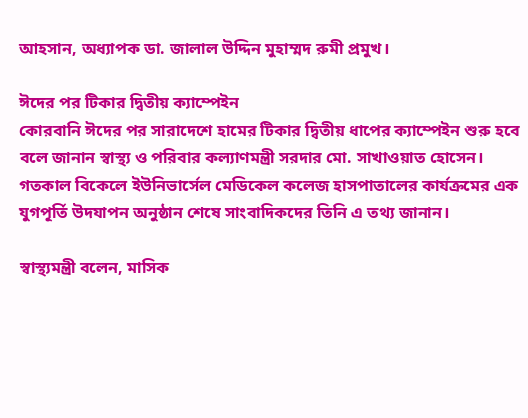আহসান, অধ্যাপক ডা. জালাল উদ্দিন মুহাম্মদ রুমী প্রমুখ।

ঈদের পর টিকার দ্বিতীয় ক্যাম্পেইন
কোরবানি ঈদের পর সারাদেশে হামের টিকার দ্বিতীয় ধাপের ক্যাম্পেইন শুরু হবে বলে জানান স্বাস্থ্য ও পরিবার কল্যাণমন্ত্রী সরদার মো. সাখাওয়াত হোসেন। গতকাল বিকেলে ইউনিভার্সেল মেডিকেল কলেজ হাসপাতালের কার্যক্রমের এক যুগপূর্তি উদযাপন অনুষ্ঠান শেষে সাংবাদিকদের তিনি এ তথ্য জানান।

স্বাস্থ্যমন্ত্রী বলেন, মাসিক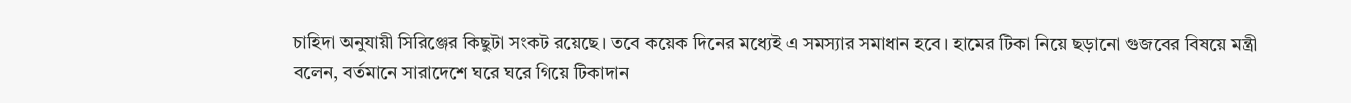চাহিদা অনুযায়ী সিরিঞ্জের কিছুটা সংকট রয়েছে। তবে কয়েক দিনের মধ্যেই এ সমস্যার সমাধান হবে। হামের টিকা নিয়ে ছড়ানো গুজবের বিষয়ে মন্ত্রী বলেন, বর্তমানে সারাদেশে ঘরে ঘরে গিয়ে টিকাদান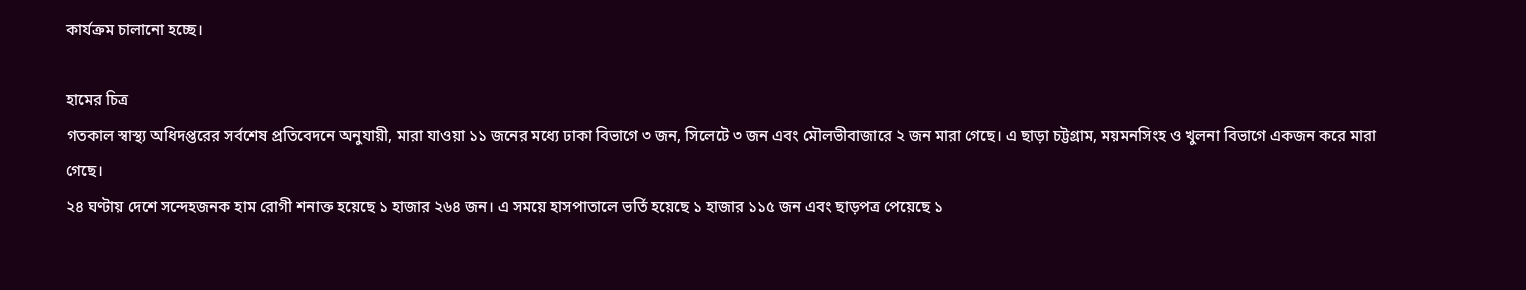কার্যক্রম চালানো হচ্ছে।

হামের চিত্র
গতকাল স্বাস্থ্য অধিদপ্তরের সর্বশেষ প্রতিবেদনে অনুযায়ী, মারা যাওয়া ১১ জনের মধ্যে ঢাকা বিভাগে ৩ জন, সিলেটে ৩ জন এবং মৌলভীবাজারে ২ জন মারা গেছে। এ ছাড়া চট্টগ্রাম, ময়মনসিংহ ও খুলনা বিভাগে একজন করে মারা গেছে।
২৪ ঘণ্টায় দেশে সন্দেহজনক হাম রোগী শনাক্ত হয়েছে ১ হাজার ২৬৪ জন। এ সময়ে হাসপাতালে ভর্তি হয়েছে ১ হাজার ১১৫ জন এবং ছাড়পত্র পেয়েছে ১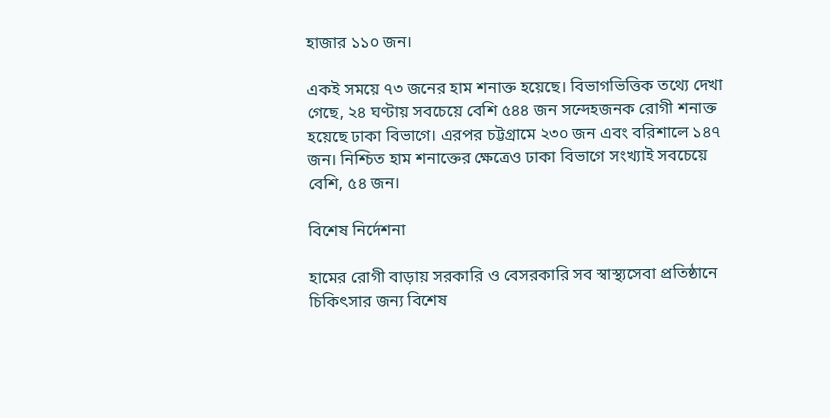হাজার ১১০ জন।

একই সময়ে ৭৩ জনের হাম শনাক্ত হয়েছে। বিভাগভিত্তিক তথ্যে দেখা গেছে, ২৪ ঘণ্টায় সবচেয়ে বেশি ৫৪৪ জন সন্দেহজনক রোগী শনাক্ত হয়েছে ঢাকা বিভাগে। এরপর চট্টগ্রামে ২৩০ জন এবং বরিশালে ১৪৭ জন। নিশ্চিত হাম শনাক্তের ক্ষেত্রেও ঢাকা বিভাগে সংখ্যাই সবচেয়ে বেশি, ৫৪ জন।

বিশেষ নির্দেশনা

হামের রোগী বাড়ায় সরকারি ও বেসরকারি সব স্বাস্থ্যসেবা প্রতিষ্ঠানে চিকিৎসার জন্য বিশেষ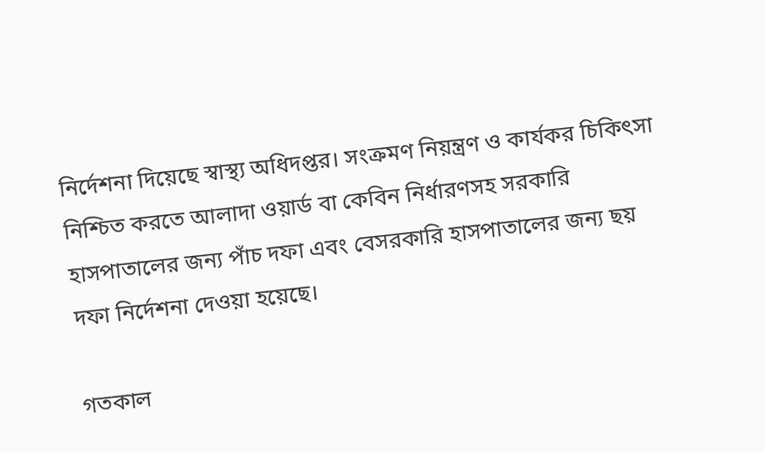নির্দেশনা দিয়েছে স্বাস্থ্য অধিদপ্তর। সংক্রমণ নিয়ন্ত্রণ ও কার্যকর চিকিৎসা নিশ্চিত করতে আলাদা ওয়ার্ড বা কেবিন নির্ধারণসহ সরকারি হাসপাতালের জন্য পাঁচ দফা এবং বেসরকারি হাসপাতালের জন্য ছয় দফা নির্দেশনা দেওয়া হয়েছে।

গতকাল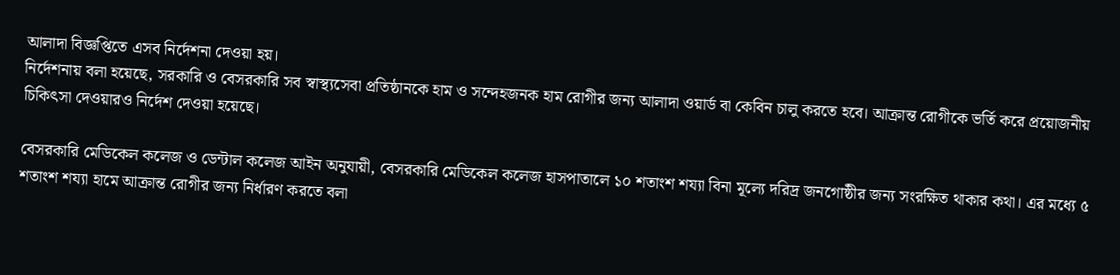আলাদা বিজ্ঞপ্তিতে এসব নির্দেশনা দেওয়া হয়।
নির্দেশনায় বলা হয়েছে, সরকারি ও বেসরকারি সব স্বাস্থ্যসেবা প্রতিষ্ঠানকে হাম ও সন্দেহজনক হাম রোগীর জন্য আলাদা ওয়ার্ড বা কেবিন চালু করতে হবে। আক্রান্ত রোগীকে ভর্তি করে প্রয়োজনীয় চিকিৎসা দেওয়ারও নির্দেশ দেওয়া হয়েছে।

বেসরকারি মেডিকেল কলেজ ও ডেন্টাল কলেজ আইন অনুযায়ী, বেসরকারি মেডিকেল কলেজ হাসপাতালে ১০ শতাংশ শয্যা বিনা মূল্যে দরিদ্র জনগোষ্ঠীর জন্য সংরক্ষিত থাকার কথা। এর মধ্যে ৫ শতাংশ শয্যা হামে আক্রান্ত রোগীর জন্য নির্ধারণ করতে বলা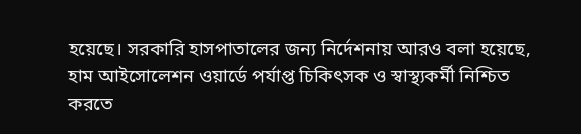হয়েছে। সরকারি হাসপাতালের জন্য নির্দেশনায় আরও বলা হয়েছে, হাম আইসোলেশন ওয়ার্ডে পর্যাপ্ত চিকিৎসক ও স্বাস্থ্যকর্মী নিশ্চিত করতে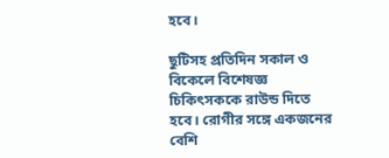হবে।

ছুটিসহ প্রতিদিন সকাল ও বিকেলে বিশেষজ্ঞ চিকিৎসককে রাউন্ড দিতে হবে। রোগীর সঙ্গে একজনের বেশি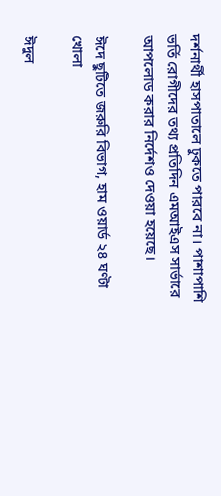দর্শনার্থী হাসপাতালে ঢুকতে পারবে না। পাশাপাশি ভর্তি রোগীদের তথ্য প্রতিদিন এমআইএস সার্ভারে আপলোড করার নির্দেশও দেওয়া হয়েছে।

ঈদে ছুটিতে জরুরি বিভাগ, হাম ওয়ার্ড ২৪ ঘণ্টা খোলা

ঈদুল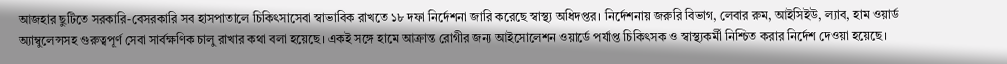আজহার ছুটিতে সরকারি-বেসরকারি সব হাসপাতালে চিকিৎসাসেবা স্বাভাবিক রাখতে ১৮ দফা নির্দেশনা জারি করেছে স্বাস্থ্য অধিদপ্তর। নির্দেশনায় জরুরি বিভাগ, লেবার রুম, আইসিইউ, ল্যাব, হাম ওয়ার্ড অ্যাম্বুলেন্সসহ গুরুত্বপূর্ণ সেবা সার্বক্ষণিক চালু রাখার কথা বলা হয়েছে। একই সঙ্গে হামে আক্রান্ত রোগীর জন্য আইসোলেশন ওয়ার্ডে পর্যাপ্ত চিকিৎসক ও স্বাস্থ্যকর্মী নিশ্চিত করার নির্দেশ দেওয়া হয়েছে।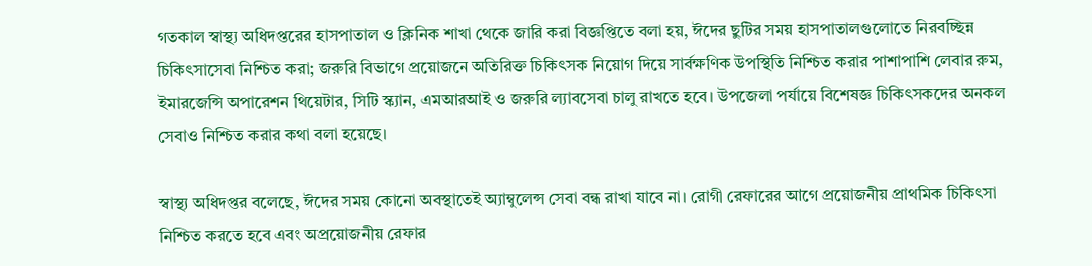গতকাল স্বাস্থ্য অধিদপ্তরের হাসপাতাল ও ক্লিনিক শাখা থেকে জারি করা বিজ্ঞপ্তিতে বলা হয়, ঈদের ছুটির সময় হাসপাতালগুলোতে নিরবচ্ছিন্ন চিকিৎসাসেবা নিশ্চিত করা; জরুরি বিভাগে প্রয়োজনে অতিরিক্ত চিকিৎসক নিয়োগ দিয়ে সার্বক্ষণিক উপস্থিতি নিশ্চিত করার পাশাপাশি লেবার রুম, ইমারজেন্সি অপারেশন থিয়েটার, সিটি স্ক্যান, এমআরআই ও জরুরি ল্যাবসেবা চালু রাখতে হবে। উপজেলা পর্যায়ে বিশেষজ্ঞ চিকিৎসকদের অনকল সেবাও নিশ্চিত করার কথা বলা হয়েছে।

স্বাস্থ্য অধিদপ্তর বলেছে, ঈদের সময় কোনো অবস্থাতেই অ্যাম্বুলেন্স সেবা বন্ধ রাখা যাবে না। রোগী রেফারের আগে প্রয়োজনীয় প্রাথমিক চিকিৎসা নিশ্চিত করতে হবে এবং অপ্রয়োজনীয় রেফার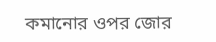কমানোর ওপর জোর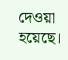দেওয়া হয়েছে।